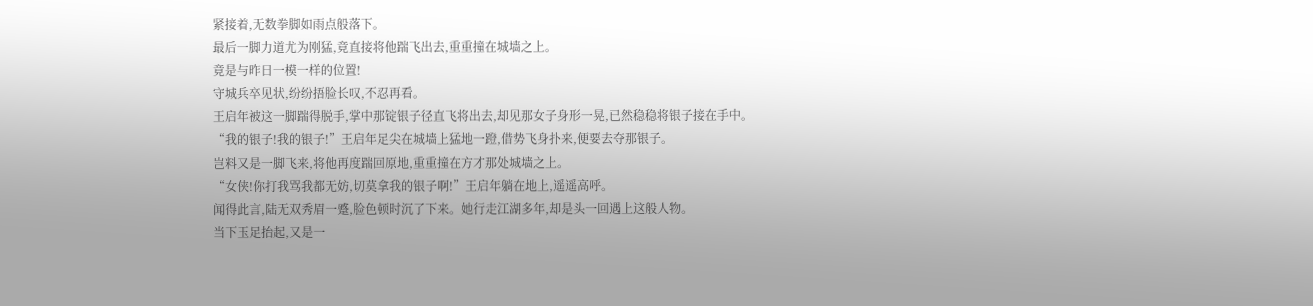紧接着,无数拳脚如雨点般落下。
最后一脚力道尤为刚猛,竟直接将他踹飞出去,重重撞在城墙之上。
竟是与昨日一模一样的位置!
守城兵卒见状,纷纷捂脸长叹,不忍再看。
王启年被这一脚踹得脱手,掌中那锭银子径直飞将出去,却见那女子身形一晃,已然稳稳将银子接在手中。
“我的银子!我的银子!”王启年足尖在城墙上猛地一蹬,借势飞身扑来,便要去夺那银子。
岂料又是一脚飞来,将他再度踹回原地,重重撞在方才那处城墙之上。
“女侠!你打我骂我都无妨,切莫拿我的银子啊!”王启年躺在地上,遥遥高呼。
闻得此言,陆无双秀眉一蹙,脸色顿时沉了下来。她行走江湖多年,却是头一回遇上这般人物。
当下玉足抬起,又是一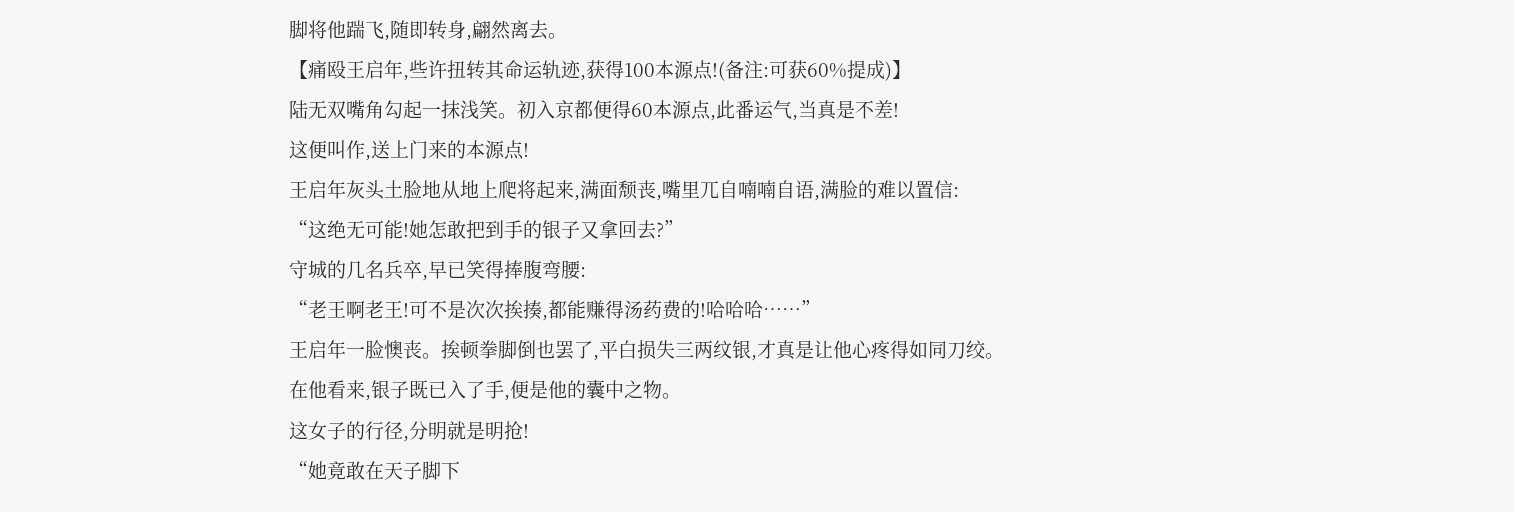脚将他踹飞,随即转身,翩然离去。
【痛殴王启年,些许扭转其命运轨迹,获得100本源点!(备注:可获60%提成)】
陆无双嘴角勾起一抹浅笑。初入京都便得60本源点,此番运气,当真是不差!
这便叫作,送上门来的本源点!
王启年灰头土脸地从地上爬将起来,满面颓丧,嘴里兀自喃喃自语,满脸的难以置信:
“这绝无可能!她怎敢把到手的银子又拿回去?”
守城的几名兵卒,早已笑得捧腹弯腰:
“老王啊老王!可不是次次挨揍,都能赚得汤药费的!哈哈哈……”
王启年一脸懊丧。挨顿拳脚倒也罢了,平白损失三两纹银,才真是让他心疼得如同刀绞。
在他看来,银子既已入了手,便是他的囊中之物。
这女子的行径,分明就是明抢!
“她竟敢在天子脚下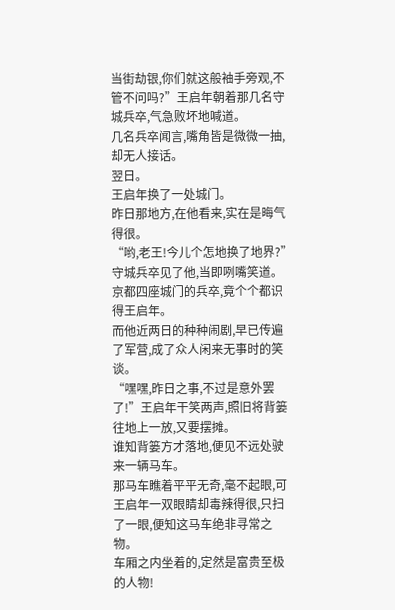当街劫银,你们就这般袖手旁观,不管不问吗?”王启年朝着那几名守城兵卒,气急败坏地喊道。
几名兵卒闻言,嘴角皆是微微一抽,却无人接话。
翌日。
王启年换了一处城门。
昨日那地方,在他看来,实在是晦气得很。
“哟,老王!今儿个怎地换了地界?”守城兵卒见了他,当即咧嘴笑道。
京都四座城门的兵卒,竟个个都识得王启年。
而他近两日的种种闹剧,早已传遍了军营,成了众人闲来无事时的笑谈。
“嘿嘿,昨日之事,不过是意外罢了!”王启年干笑两声,照旧将背篓往地上一放,又要摆摊。
谁知背篓方才落地,便见不远处驶来一辆马车。
那马车瞧着平平无奇,毫不起眼,可王启年一双眼睛却毒辣得很,只扫了一眼,便知这马车绝非寻常之物。
车厢之内坐着的,定然是富贵至极的人物!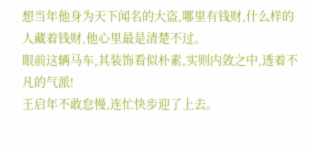想当年他身为天下闻名的大盗,哪里有钱财,什么样的人藏着钱财,他心里最是清楚不过。
眼前这辆马车,其装饰看似朴素,实则内敛之中,透着不凡的气派!
王启年不敢怠慢,连忙快步迎了上去。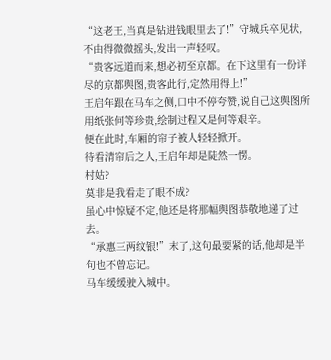“这老王,当真是钻进钱眼里去了!”守城兵卒见状,不由得微微摇头,发出一声轻叹。
“贵客远道而来,想必初至京都。在下这里有一份详尽的京都舆图,贵客此行,定然用得上!”
王启年跟在马车之侧,口中不停夸赞,说自己这舆图所用纸张何等珍贵,绘制过程又是何等艰辛。
便在此时,车厢的帘子被人轻轻掀开。
待看清帘后之人,王启年却是陡然一愣。
村姑?
莫非是我看走了眼不成?
虽心中惊疑不定,他还是将那幅舆图恭敬地递了过去。
“承惠三两纹银!”末了,这句最要紧的话,他却是半句也不曾忘记。
马车缓缓驶入城中。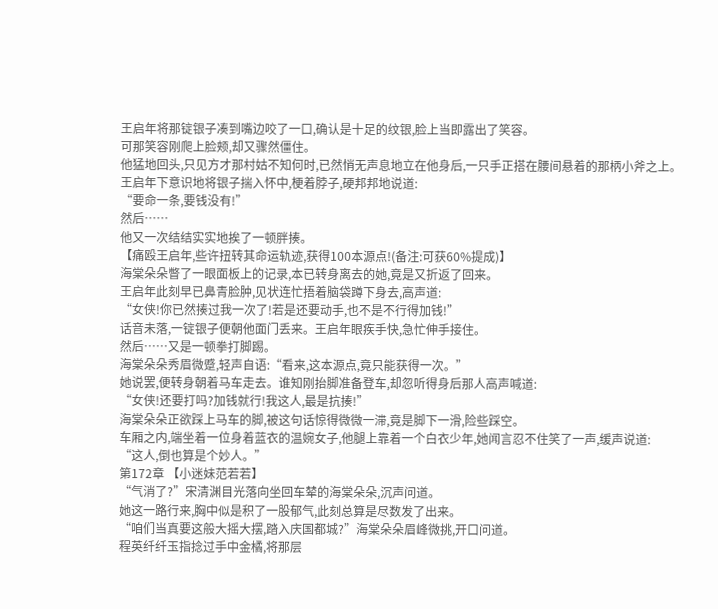王启年将那锭银子凑到嘴边咬了一口,确认是十足的纹银,脸上当即露出了笑容。
可那笑容刚爬上脸颊,却又骤然僵住。
他猛地回头,只见方才那村姑不知何时,已然悄无声息地立在他身后,一只手正搭在腰间悬着的那柄小斧之上。
王启年下意识地将银子揣入怀中,梗着脖子,硬邦邦地说道:
“要命一条,要钱没有!”
然后……
他又一次结结实实地挨了一顿胖揍。
【痛殴王启年,些许扭转其命运轨迹,获得100本源点!(备注:可获60%提成)】
海棠朵朵瞥了一眼面板上的记录,本已转身离去的她,竟是又折返了回来。
王启年此刻早已鼻青脸肿,见状连忙捂着脑袋蹲下身去,高声道:
“女侠!你已然揍过我一次了!若是还要动手,也不是不行得加钱!”
话音未落,一锭银子便朝他面门丢来。王启年眼疾手快,急忙伸手接住。
然后……又是一顿拳打脚踢。
海棠朵朵秀眉微蹙,轻声自语:“看来,这本源点,竟只能获得一次。”
她说罢,便转身朝着马车走去。谁知刚抬脚准备登车,却忽听得身后那人高声喊道:
“女侠!还要打吗?加钱就行!我这人,最是抗揍!”
海棠朵朵正欲踩上马车的脚,被这句话惊得微微一滞,竟是脚下一滑,险些踩空。
车厢之内,端坐着一位身着蓝衣的温婉女子,他腿上靠着一个白衣少年,她闻言忍不住笑了一声,缓声说道:
“这人,倒也算是个妙人。”
第172章 【小迷妹范若若】
“气消了?”宋清渊目光落向坐回车辇的海棠朵朵,沉声问道。
她这一路行来,胸中似是积了一股郁气,此刻总算是尽数发了出来。
“咱们当真要这般大摇大摆,踏入庆国都城?”海棠朵朵眉峰微挑,开口问道。
程英纤纤玉指捻过手中金橘,将那层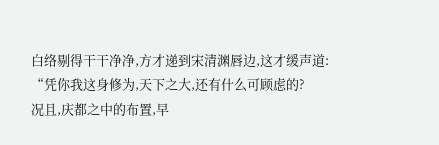白络剔得干干净净,方才递到宋清渊唇边,这才缓声道:
“凭你我这身修为,天下之大,还有什么可顾虑的?
况且,庆都之中的布置,早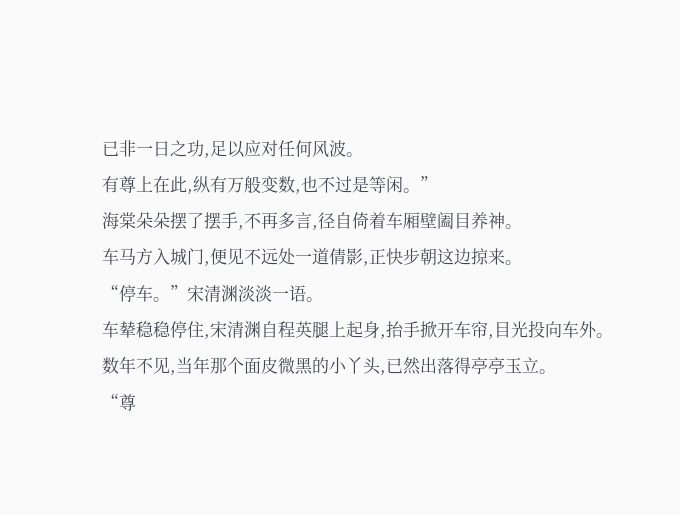已非一日之功,足以应对任何风波。
有尊上在此,纵有万般变数,也不过是等闲。”
海棠朵朵摆了摆手,不再多言,径自倚着车厢壁阖目养神。
车马方入城门,便见不远处一道倩影,正快步朝这边掠来。
“停车。”宋清渊淡淡一语。
车辇稳稳停住,宋清渊自程英腿上起身,抬手掀开车帘,目光投向车外。
数年不见,当年那个面皮微黑的小丫头,已然出落得亭亭玉立。
“尊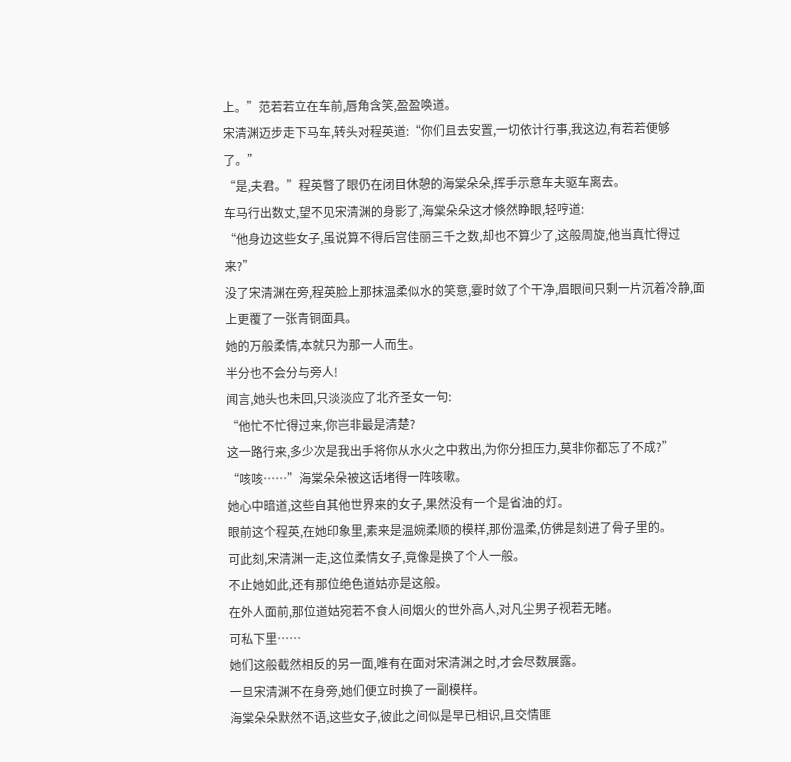上。”范若若立在车前,唇角含笑,盈盈唤道。
宋清渊迈步走下马车,转头对程英道:“你们且去安置,一切依计行事,我这边,有若若便够了。”
“是,夫君。”程英瞥了眼仍在闭目休憩的海棠朵朵,挥手示意车夫驱车离去。
车马行出数丈,望不见宋清渊的身影了,海棠朵朵这才倏然睁眼,轻哼道:
“他身边这些女子,虽说算不得后宫佳丽三千之数,却也不算少了,这般周旋,他当真忙得过来?”
没了宋清渊在旁,程英脸上那抹温柔似水的笑意,霎时敛了个干净,眉眼间只剩一片沉着冷静,面上更覆了一张青铜面具。
她的万般柔情,本就只为那一人而生。
半分也不会分与旁人!
闻言,她头也未回,只淡淡应了北齐圣女一句:
“他忙不忙得过来,你岂非最是清楚?
这一路行来,多少次是我出手将你从水火之中救出,为你分担压力,莫非你都忘了不成?”
“咳咳……”海棠朵朵被这话堵得一阵咳嗽。
她心中暗道,这些自其他世界来的女子,果然没有一个是省油的灯。
眼前这个程英,在她印象里,素来是温婉柔顺的模样,那份温柔,仿佛是刻进了骨子里的。
可此刻,宋清渊一走,这位柔情女子,竟像是换了个人一般。
不止她如此,还有那位绝色道姑亦是这般。
在外人面前,那位道姑宛若不食人间烟火的世外高人,对凡尘男子视若无睹。
可私下里……
她们这般截然相反的另一面,唯有在面对宋清渊之时,才会尽数展露。
一旦宋清渊不在身旁,她们便立时换了一副模样。
海棠朵朵默然不语,这些女子,彼此之间似是早已相识,且交情匪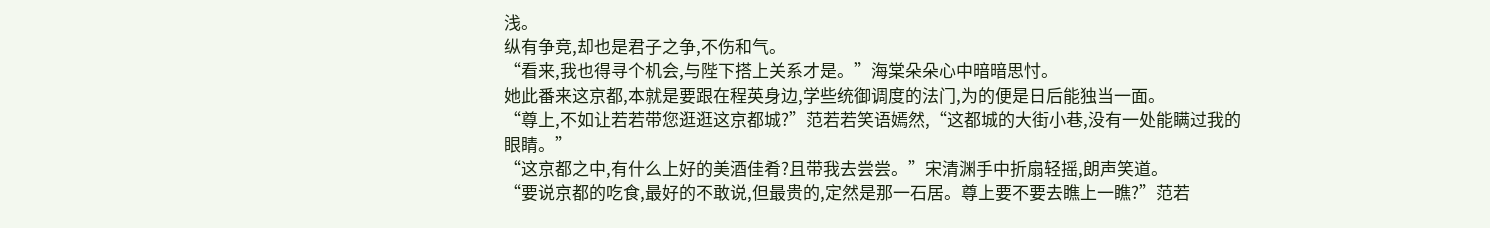浅。
纵有争竞,却也是君子之争,不伤和气。
“看来,我也得寻个机会,与陛下搭上关系才是。”海棠朵朵心中暗暗思忖。
她此番来这京都,本就是要跟在程英身边,学些统御调度的法门,为的便是日后能独当一面。
“尊上,不如让若若带您逛逛这京都城?”范若若笑语嫣然,“这都城的大街小巷,没有一处能瞒过我的眼睛。”
“这京都之中,有什么上好的美酒佳肴?且带我去尝尝。”宋清渊手中折扇轻摇,朗声笑道。
“要说京都的吃食,最好的不敢说,但最贵的,定然是那一石居。尊上要不要去瞧上一瞧?”范若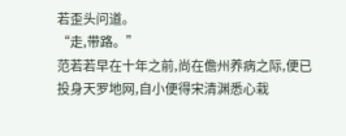若歪头问道。
“走,带路。”
范若若早在十年之前,尚在儋州养病之际,便已投身天罗地网,自小便得宋清渊悉心栽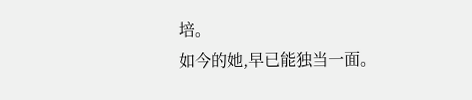培。
如今的她,早已能独当一面。